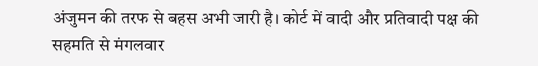अंजुमन की तरफ से बहस अभी जारी है। कोर्ट में वादी और प्रतिवादी पक्ष की सहमति से मंगलवार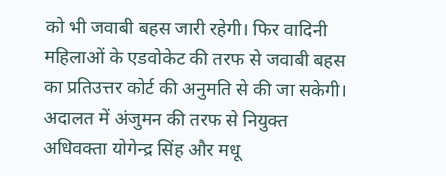को भी जवाबी बहस जारी रहेगी। फिर वादिनी महिलाओं के एडवोकेट की तरफ से जवाबी बहस का प्रतिउत्तर कोर्ट की अनुमति से की जा सकेगी। अदालत में अंजुमन की तरफ से नियुक्त अधिवक्ता योगेन्द्र सिंह और मधू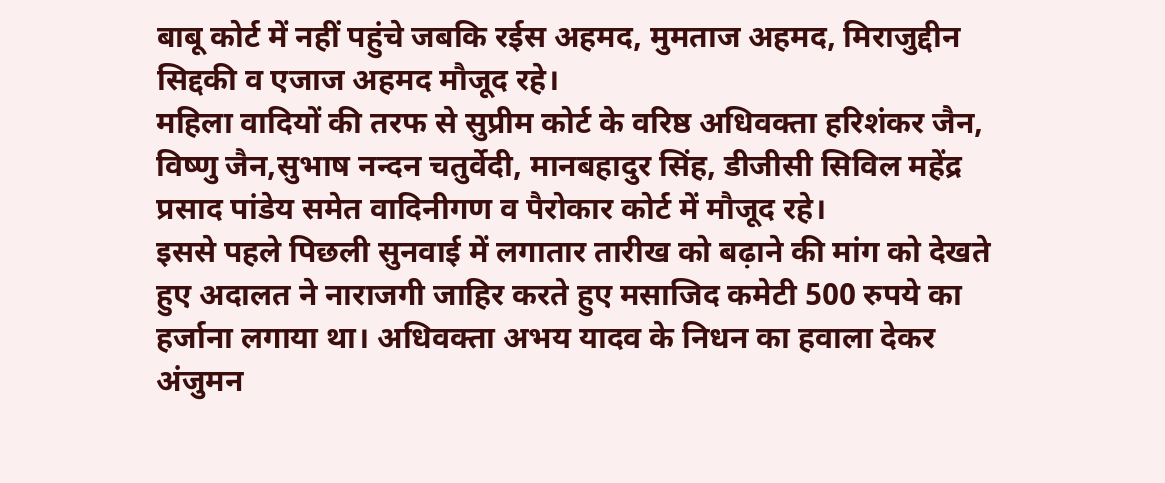बाबू कोर्ट में नहीं पहुंचे जबकि रईस अहमद, मुमताज अहमद, मिराजुद्दीन सिद्दकी व एजाज अहमद मौजूद रहे।
महिला वादियों की तरफ से सुप्रीम कोर्ट के वरिष्ठ अधिवक्ता हरिशंकर जैन, विष्णु जैन,सुभाष नन्दन चतुर्वेदी, मानबहादुर सिंह, डीजीसी सिविल महेंद्र प्रसाद पांडेय समेत वादिनीगण व पैरोकार कोर्ट में मौजूद रहे।
इससे पहले पिछली सुनवाई में लगातार तारीख को बढ़ाने की मांग को देखते हुए अदालत ने नाराजगी जाहिर करते हुए मसाजिद कमेटी 500 रुपये का हर्जाना लगाया था। अधिवक्ता अभय यादव के निधन का हवाला देकर अंजुमन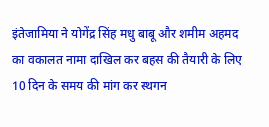इंतेजामिया ने योगेंद्र सिंह मधु बाबू और शमीम अहमद का वकालत नामा दाखिल कर बहस की तैयारी के लिए 10 दिन के समय की मांग कर स्थगन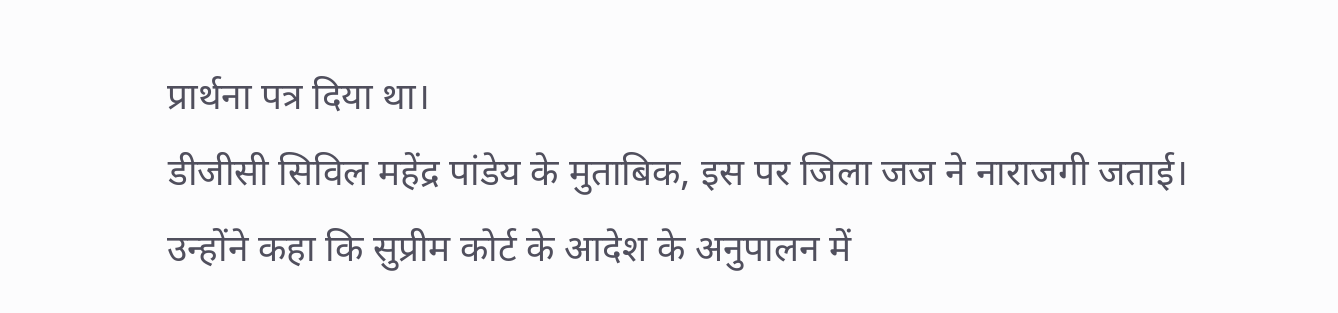प्रार्थना पत्र दिया था।
डीजीसी सिविल महेंद्र पांडेय के मुताबिक, इस पर जिला जज ने नाराजगी जताई। उन्होंने कहा कि सुप्रीम कोर्ट के आदेश के अनुपालन में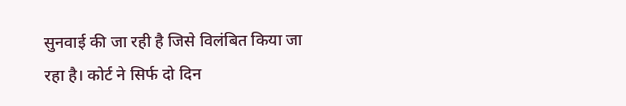सुनवाई की जा रही है जिसे विलंबित किया जा रहा है। कोर्ट ने सिर्फ दो दिन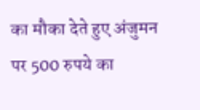का मौका देते हुए अंजुमन पर 500 रुपये का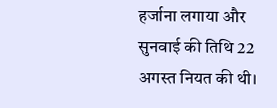हर्जाना लगाया और सुनवाई की तिथि 22 अगस्त नियत की थी।